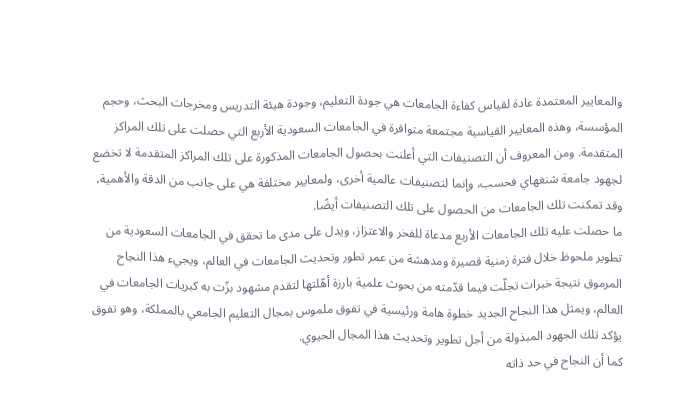والمعايير المعتمدة عادة لقياس كفاءة الجامعات هي جودة التعليم، وجودة هيئة التدريس ومخرجات البحث، وحجم المؤسسة، وهذه المعايير القياسية مجتمعة متوافرة في الجامعات السعودية الأربع التي حصلت على تلك المراكز المتقدمة. ومن المعروف أن التصنيفات التي أعلنت بحصول الجامعات المذكورة على تلك المراكز المتقدمة لا تخضع لجهود جامعة شنغهاي فحسب، وإنما لتصنيفات عالمية أخرى، ولمعايير مختلفة هي على جانب من الدقة والأهمية، وقد تمكنت تلك الجامعات من الحصول على تلك التصنيفات أيضًا.
ما حصلت عليه تلك الجامعات الأربع مدعاة للفخر والاعتزاز، ويدل على مدى ما تحقق في الجامعات السعودية من تطوير ملحوظ خلال فترة زمنية قصيرة ومدهشة من عمر تطور وتحديث الجامعات في العالم، ويجيء هذا النجاح المرموق نتيجة خبرات تجلّت فيما قدّمته من بحوث علمية بارزة أهّلتها لتقدم مشهود بزّت به كبريات الجامعات في العالم، ويمثل هذا النجاح الجديد خطوة هامة ورئيسية في تفوق ملموس بمجال التعليم الجامعي بالمملكة، وهو تفوق يؤكد تلك الجهود المبذولة من أجل تطوير وتحديث هذا المجال الحيوي.
كما أن النجاح في حد ذاته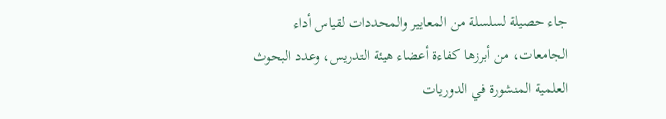جاء حصيلة لسلسلة من المعايير والمحددات لقياس أداء الجامعات، من أبرزها كفاءة أعضاء هيئة التدريس، وعدد البحوث العلمية المنشورة في الدوريات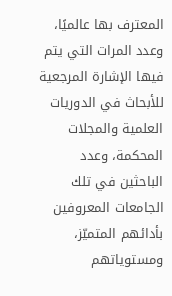المعترف بها عالميًا، وعدد المرات التي يتم فيها الإشارة المرجعية للأبحاث في الدوريات العلمية والمجلات المحكمة، وعدد الباحثين في تلك الجامعات المعروفين بأدائهم المتميّز، ومستوياتهم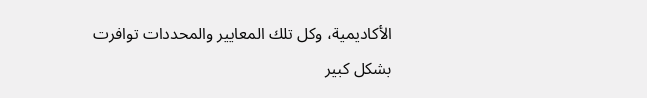الأكاديمية، وكل تلك المعايير والمحددات توافرت بشكل كبير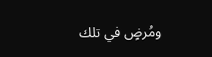ومُرضٍ في تلك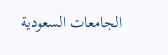الجامعات السعودية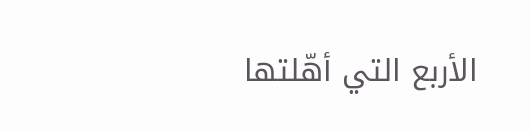الأربع التي أهّلتها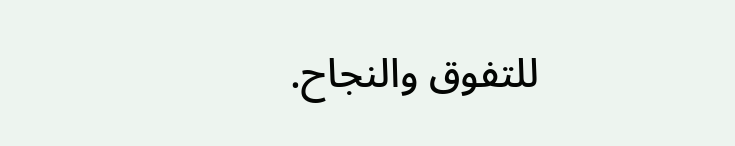للتفوق والنجاح.